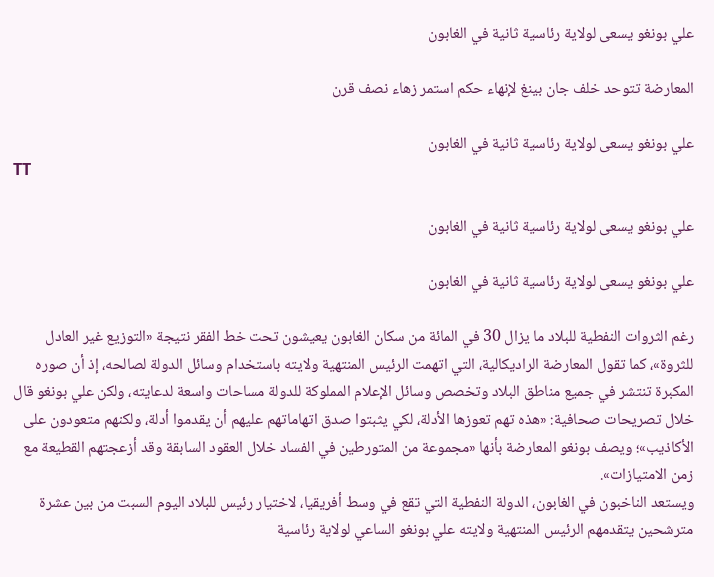علي بونغو يسعى لولاية رئاسية ثانية في الغابون

المعارضة تتوحد خلف جان بينغ لإنهاء حكم استمر زهاء نصف قرن

علي بونغو يسعى لولاية رئاسية ثانية في الغابون
TT

علي بونغو يسعى لولاية رئاسية ثانية في الغابون

علي بونغو يسعى لولاية رئاسية ثانية في الغابون

رغم الثروات النفطية للبلاد ما يزال 30 في المائة من سكان الغابون يعيشون تحت خط الفقر نتيجة «التوزيع غير العادل للثروة»، كما تقول المعارضة الراديكالية، التي اتهمت الرئيس المنتهية ولايته باستخدام وسائل الدولة لصالحه، إذ أن صوره المكبرة تنتشر في جميع مناطق البلاد وتخصص وسائل الإعلام المملوكة للدولة مساحات واسعة لدعايته، ولكن علي بونغو قال خلال تصريحات صحافية: «هذه تهم تعوزها الأدلة، لكي يثبتوا صدق اتهاماتهم عليهم أن يقدموا أدلة، ولكنهم متعودون على الأكاذيب»؛ ويصف بونغو المعارضة بأنها «مجموعة من المتورطين في الفساد خلال العقود السابقة وقد أزعجتهم القطيعة مع زمن الامتيازات».
ويستعد الناخبون في الغابون، الدولة النفطية التي تقع في وسط أفريقيا، لاختيار رئيس للبلاد اليوم السبت من بين عشرة مترشحين يتقدمهم الرئيس المنتهية ولايته علي بونغو الساعي لولاية رئاسية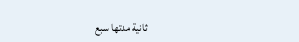ثانية مدتها سبع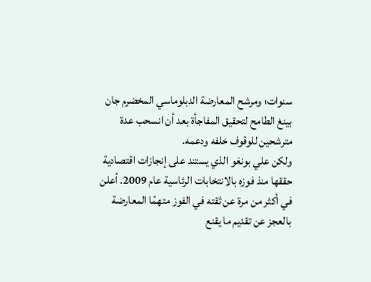سنوات؛ ومرشح المعارضة الدبلوماسي المخضرم جان بينغ الطامح لتحقيق المفاجأة بعد أن انسحب عدة مترشحين للوقوف خلفه ودعمه.
ولكن علي بونغو الذي يستند على إنجازات اقتصادية حققها منذ فوزه بالانتخابات الرئاسية عام 2009. أعلن في أكثر من مرة عن ثقته في الفوز متهمًا المعارضة بالعجز عن تقديم ما يقنع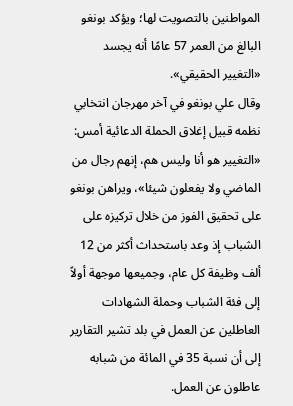المواطنين بالتصويت لها؛ ويؤكد بونغو البالغ من العمر 57 عامًا أنه يجسد «التغيير الحقيقي».
وقال علي بونغو في آخر مهرجان انتخابي نظمه قبيل إغلاق الحملة الدعائية أمس: «التغيير هو أنا وليس هم، إنهم رجال من الماضي ولا يفعلون شيئا»، ويراهن بونغو على تحقيق الفوز من خلال تركيزه على الشباب إذ وعد باستحداث أكثر من 12 ألف وظيفة كل عام، وجميعها موجهة أولاً إلى فئة الشباب وحملة الشهادات العاطلين عن العمل في بلد تشير التقارير إلى أن نسبة 35 في المائة من شبابه عاطلون عن العمل.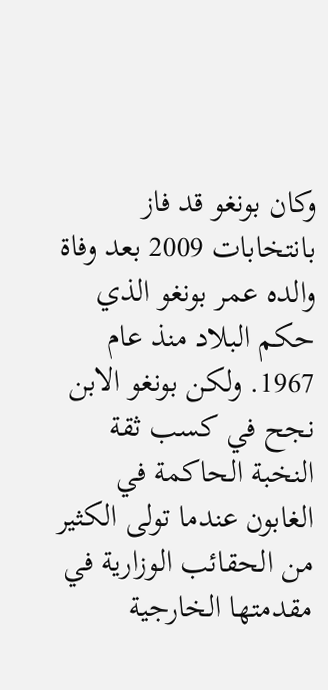وكان بونغو قد فاز بانتخابات 2009 بعد وفاة والده عمر بونغو الذي حكم البلاد منذ عام 1967. ولكن بونغو الابن نجح في كسب ثقة النخبة الحاكمة في الغابون عندما تولى الكثير من الحقائب الوزارية في مقدمتها الخارجية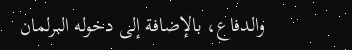والدفاع، بالإضافة إلى دخوله البرلمان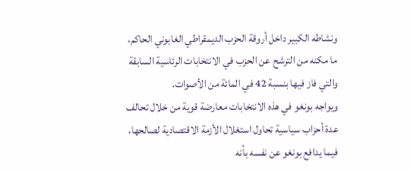ونشاطه الكبير داخل أروقة الحزب الديمقراطي الغابوني الحاكم، ما مكنه من الترشح عن الحزب في الانتخابات الرئاسية السابقة والتي فاز فيها بنسبة 42 في المائة من الأصوات.
ويواجه بونغو في هذه الانتخابات معارضة قوية من خلال تحالف عدة أحزاب سياسية تحاول استغلال الأزمة الاقتصادية لصالحها، فيما يدافع بونغو عن نفسه بأنه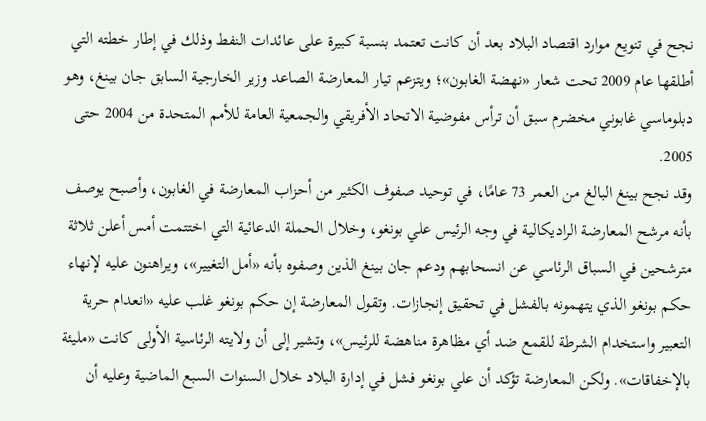نجح في تنويع موارد اقتصاد البلاد بعد أن كانت تعتمد بنسبة كبيرة على عائدات النفط وذلك في إطار خطته التي أطلقها عام 2009 تحت شعار «نهضة الغابون»؛ ويتزعم تيار المعارضة الصاعد وزير الخارجية السابق جان بينغ، وهو دبلوماسي غابوني مخضرم سبق أن ترأس مفوضية الاتحاد الأفريقي والجمعية العامة للأمم المتحدة من 2004 حتى 2005.
وقد نجح بينغ البالغ من العمر 73 عامًا، في توحيد صفوف الكثير من أحزاب المعارضة في الغابون، وأصبح يوصف بأنه مرشح المعارضة الراديكالية في وجه الرئيس علي بونغو، وخلال الحملة الدعائية التي اختتمت أمس أعلن ثلاثة مترشحين في السباق الرئاسي عن انسحابهم ودعم جان بينغ الذين وصفوه بأنه «أمل التغيير»، ويراهنون عليه لإنهاء حكم بونغو الذي يتهمونه بالفشل في تحقيق إنجازات. وتقول المعارضة إن حكم بونغو غلب عليه «انعدام حرية التعبير واستخدام الشرطة للقمع ضد أي مظاهرة مناهضة للرئيس»، وتشير إلى أن ولايته الرئاسية الأولى كانت «مليئة بالإخفاقات». ولكن المعارضة تؤكد أن علي بونغو فشل في إدارة البلاد خلال السنوات السبع الماضية وعليه أن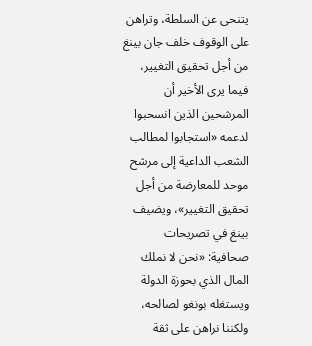يتنحى عن السلطة، وتراهن على الوقوف خلف جان بينغ من أجل تحقيق التغيير، فيما يرى الأخير أن المرشحين الذين انسحبوا لدعمه «استجابوا لمطالب الشعب الداعية إلى مرشح موحد للمعارضة من أجل تحقيق التغيير»، ويضيف بينغ في تصريحات صحافية: «نحن لا نملك المال الذي بحوزة الدولة ويستغله بونغو لصالحه، ولكننا نراهن على ثقة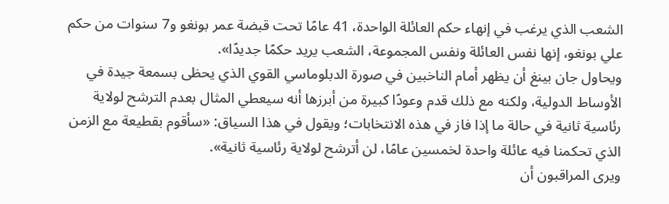الشعب الذي يرغب في إنهاء حكم العائلة الواحدة، 41 عامًا تحت قبضة عمر بونغو و7 سنوات من حكم علي بونغو، إنها نفس العائلة ونفس المجموعة، الشعب يريد حكمًا جديدًا».
ويحاول جان بينغ أن يظهر أمام الناخبين في صورة الدبلوماسي القوي الذي يحظى بسمعة جيدة في الأوساط الدولية، ولكنه مع ذلك قدم وعودًا كبيرة من أبرزها أنه سيعطي المثال بعدم الترشح لولاية رئاسية ثانية في حالة ما إذا فاز في هذه الانتخابات؛ ويقول في هذا السياق: «سأقوم بقطيعة مع الزمن الذي تحكمنا فيه عائلة واحدة لخمسين عامًا، لن أترشح لولاية رئاسية ثانية».
ويرى المراقبون أن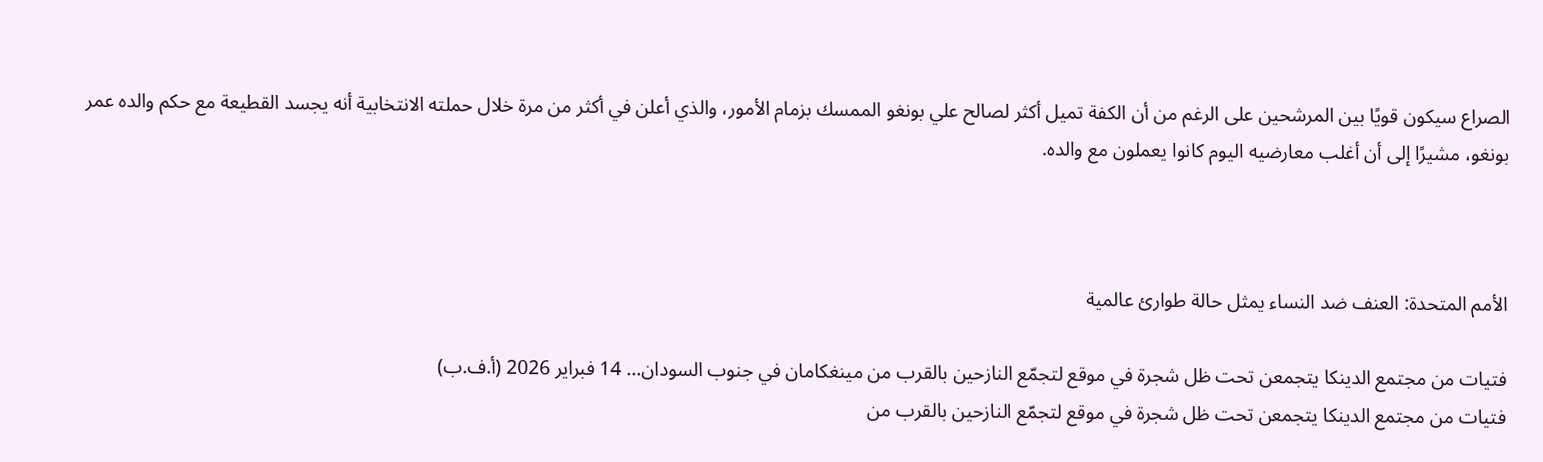الصراع سيكون قويًا بين المرشحين على الرغم من أن الكفة تميل أكثر لصالح علي بونغو الممسك بزمام الأمور، والذي أعلن في أكثر من مرة خلال حملته الانتخابية أنه يجسد القطيعة مع حكم والده عمر بونغو، مشيرًا إلى أن أغلب معارضيه اليوم كانوا يعملون مع والده.



الأمم المتحدة: العنف ضد النساء يمثل حالة طوارئ عالمية

فتيات من مجتمع الدينكا يتجمعن تحت ظل شجرة في موقع لتجمّع النازحين بالقرب من مينغكامان في جنوب السودان... 14 فبراير 2026 (أ.ف.ب)
فتيات من مجتمع الدينكا يتجمعن تحت ظل شجرة في موقع لتجمّع النازحين بالقرب من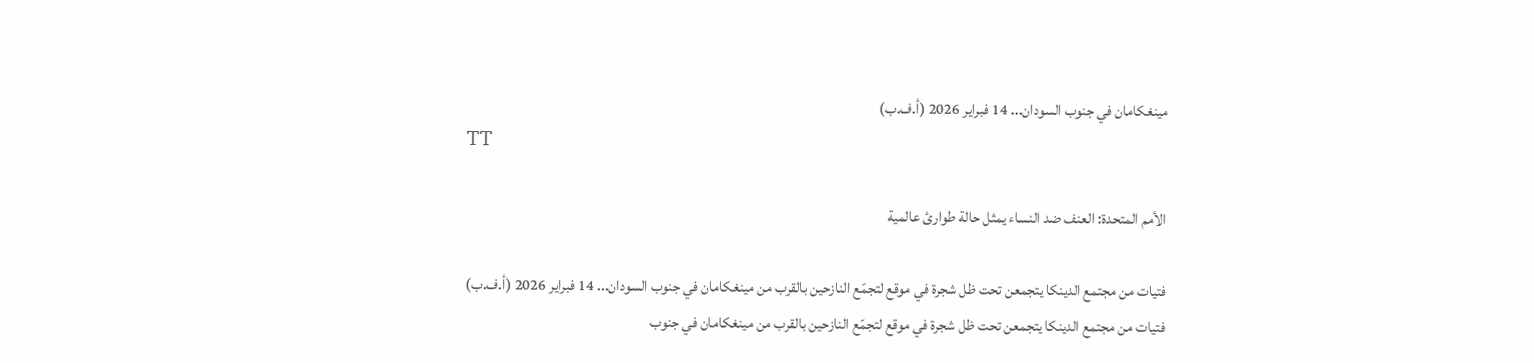مينغكامان في جنوب السودان... 14 فبراير 2026 (أ.ف.ب)
TT

الأمم المتحدة: العنف ضد النساء يمثل حالة طوارئ عالمية

فتيات من مجتمع الدينكا يتجمعن تحت ظل شجرة في موقع لتجمّع النازحين بالقرب من مينغكامان في جنوب السودان... 14 فبراير 2026 (أ.ف.ب)
فتيات من مجتمع الدينكا يتجمعن تحت ظل شجرة في موقع لتجمّع النازحين بالقرب من مينغكامان في جنوب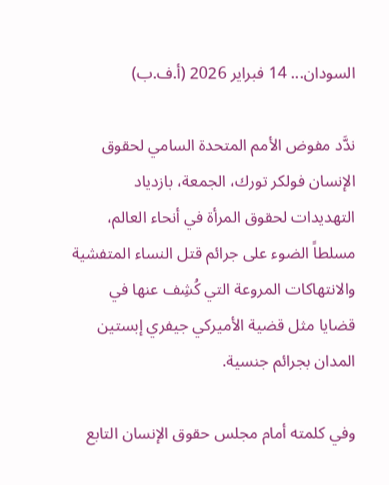السودان... 14 فبراير 2026 (أ.ف.ب)

ندَّد مفوض الأمم المتحدة السامي لحقوق الإنسان فولكر تورك، الجمعة، بازدياد التهديدات لحقوق المرأة في أنحاء العالم، مسلطاً الضوء على جرائم قتل النساء المتفشية والانتهاكات المروعة التي كُشِف عنها في قضايا مثل قضية الأميركي جيفري إبستين المدان بجرائم جنسية.

وفي كلمته أمام مجلس حقوق الإنسان التابع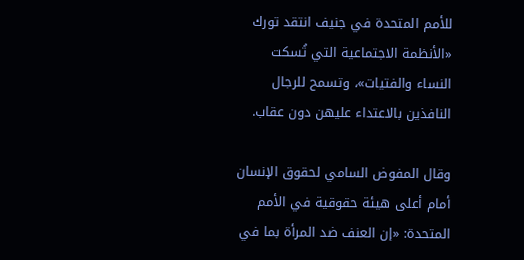للأمم المتحدة في جنيف انتقد تورك «الأنظمة الاجتماعية التي تُسكت النساء والفتيات»، وتسمح للرجال النافذين بالاعتداء عليهن دون عقاب.

وقال المفوض السامي لحقوق الإنسان أمام أعلى هيئة حقوقية في الأمم المتحدة: «إن العنف ضد المرأة بما في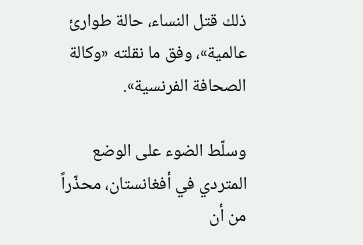ذلك قتل النساء، حالة طوارئ عالمية»، وفق ما نقلته «وكالة الصحافة الفرنسية».

وسلّط الضوء على الوضع المتردي في أفغانستان، محذّراً من أن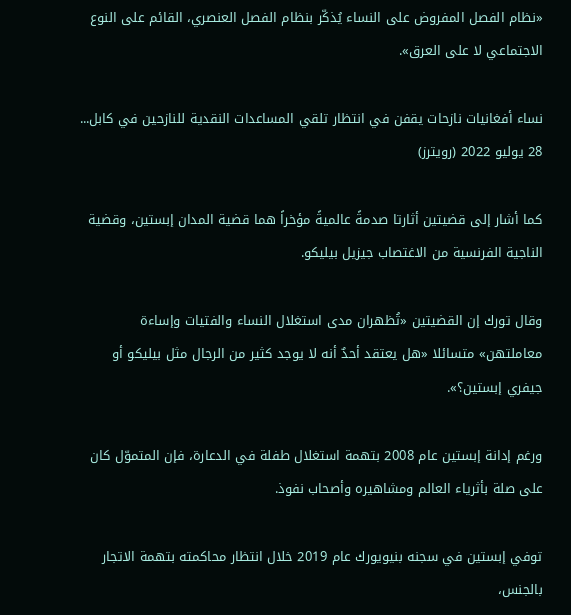«نظام الفصل المفروض على النساء يُذكّر بنظام الفصل العنصري، القائم على النوع الاجتماعي لا على العرق».

نساء أفغانيات نازحات يقفن في انتظار تلقي المساعدات النقدية للنازحين في كابل... 28 يوليو 2022 (رويترز)

كما أشار إلى قضيتين أثارتا صدمةً عالميةً مؤخراً هما قضية المدان إبستين، وقضية الناجية الفرنسية من الاغتصاب جيزيل بيليكو.

وقال تورك إن القضيتين «تُظهران مدى استغلال النساء والفتيات وإساءة معاملتهن» متسائلا «هل يعتقد أحدٌ أنه لا يوجد كثير من الرجال مثل بيليكو أو جيفري إبستين؟».

ورغم إدانة إبستين عام 2008 بتهمة استغلال طفلة في الدعارة، فإن المتموّل كان على صلة بأثرياء العالم ومشاهيره وأصحاب نفوذ.

توفي إبستين في سجنه بنيويورك عام 2019 خلال انتظار محاكمته بتهمة الاتجار بالجنس،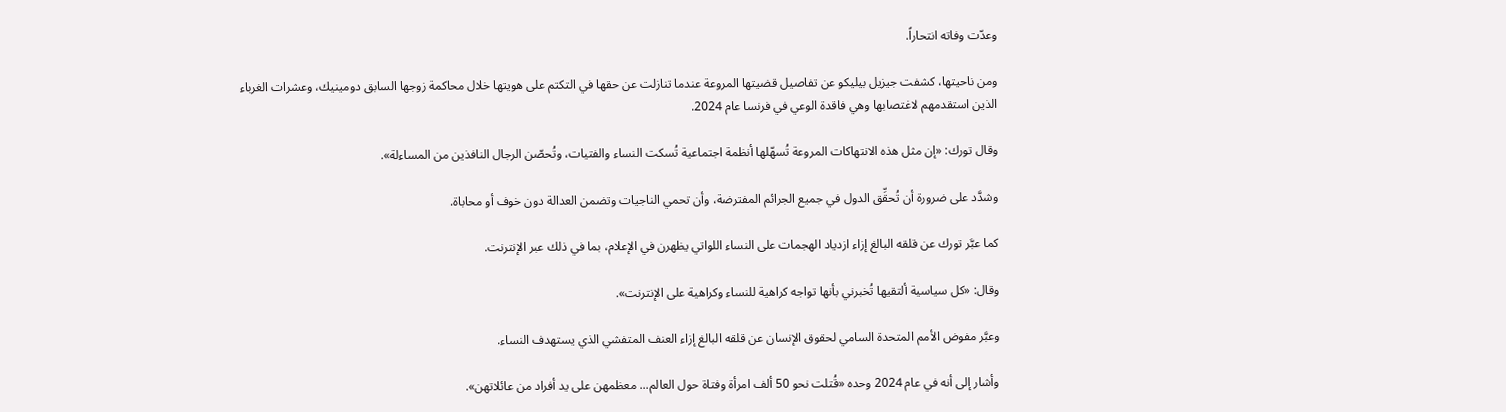وعدّت وفاته انتحاراً.

ومن ناحيتها، كشفت جيزيل بيليكو عن تفاصيل قضيتها المروعة عندما تنازلت عن حقها في التكتم على هويتها خلال محاكمة زوجها السابق دومينيك، وعشرات الغرباء الذين استقدمهم لاغتصابها وهي فاقدة الوعي في فرنسا عام 2024.

وقال تورك: «إن مثل هذه الانتهاكات المروعة تُسهّلها أنظمة اجتماعية تُسكت النساء والفتيات، وتُحصّن الرجال النافذين من المساءلة».

وشدَّد على ضرورة أن تُحقِّق الدول في جميع الجرائم المفترضة، وأن تحمي الناجيات وتضمن العدالة دون خوف أو محاباة.

كما عبَّر تورك عن قلقه البالغ إزاء ازدياد الهجمات على النساء اللواتي يظهرن في الإعلام، بما في ذلك عبر الإنترنت.

وقال: «كل سياسية ألتقيها تُخبرني بأنها تواجه كراهية للنساء وكراهية على الإنترنت».

وعبَّر مفوض الأمم المتحدة السامي لحقوق الإنسان عن قلقه البالغ إزاء العنف المتفشي الذي يستهدف النساء.

وأشار إلى أنه في عام 2024 وحده «قُتلت نحو 50 ألف امرأة وفتاة حول العالم... معظمهن على يد أفراد من عائلاتهن».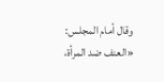وقال أمام المجلس: «العنف ضد المرأة،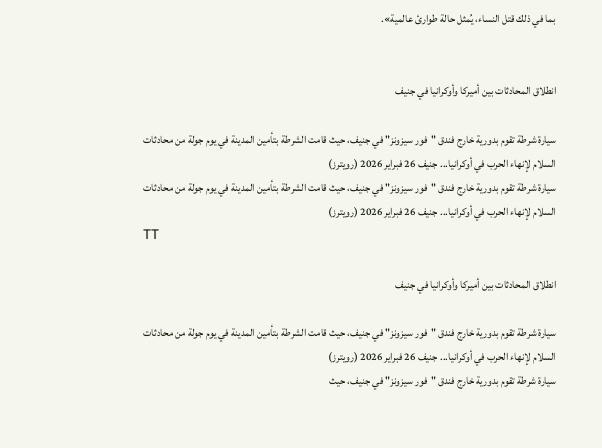بما في ذلك قتل النساء، يُمثل حالة طوارئ عالمية».


انطلاق المحادثات بين أميركا وأوكرانيا في جنيف

سيارة شرطة تقوم بدورية خارج فندق "فور سيزونز" في جنيف، حيث قامت الشرطة بتأمين المدينة في يوم جولة من محادثات السلام لإنهاء الحرب في أوكرانيا... جنيف 26 فبراير 2026 (رويترز)
سيارة شرطة تقوم بدورية خارج فندق "فور سيزونز" في جنيف، حيث قامت الشرطة بتأمين المدينة في يوم جولة من محادثات السلام لإنهاء الحرب في أوكرانيا... جنيف 26 فبراير 2026 (رويترز)
TT

انطلاق المحادثات بين أميركا وأوكرانيا في جنيف

سيارة شرطة تقوم بدورية خارج فندق "فور سيزونز" في جنيف، حيث قامت الشرطة بتأمين المدينة في يوم جولة من محادثات السلام لإنهاء الحرب في أوكرانيا... جنيف 26 فبراير 2026 (رويترز)
سيارة شرطة تقوم بدورية خارج فندق "فور سيزونز" في جنيف، حيث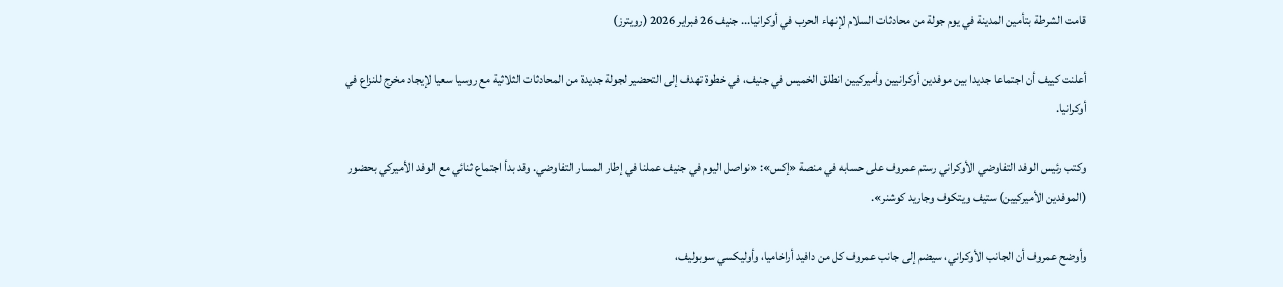قامت الشرطة بتأمين المدينة في يوم جولة من محادثات السلام لإنهاء الحرب في أوكرانيا... جنيف 26 فبراير 2026 (رويترز)

أعلنت كييف أن اجتماعا جديدا بين موفدين أوكرانيين وأميركيين انطلق الخميس في جنيف، في خطوة تهدف إلى التحضير لجولة جديدة من المحادثات الثلاثية مع روسيا سعيا لإيجاد مخرج للنزاع في أوكرانيا.

وكتب رئيس الوفد التفاوضي الأوكراني رستم عمروف على حسابه في منصة «إكس»: «نواصل اليوم في جنيف عملنا في إطار المسار التفاوضي. وقد بدأ اجتماع ثنائي مع الوفد الأميركي بحضور (الموفدين الأميركيين) ستيف ويتكوف وجاريد كوشنر».

وأوضح عمروف أن الجانب الأوكراني، سيضم إلى جانب عمروف كل من دافيد أراخاميا، وأوليكسي سوبوليف،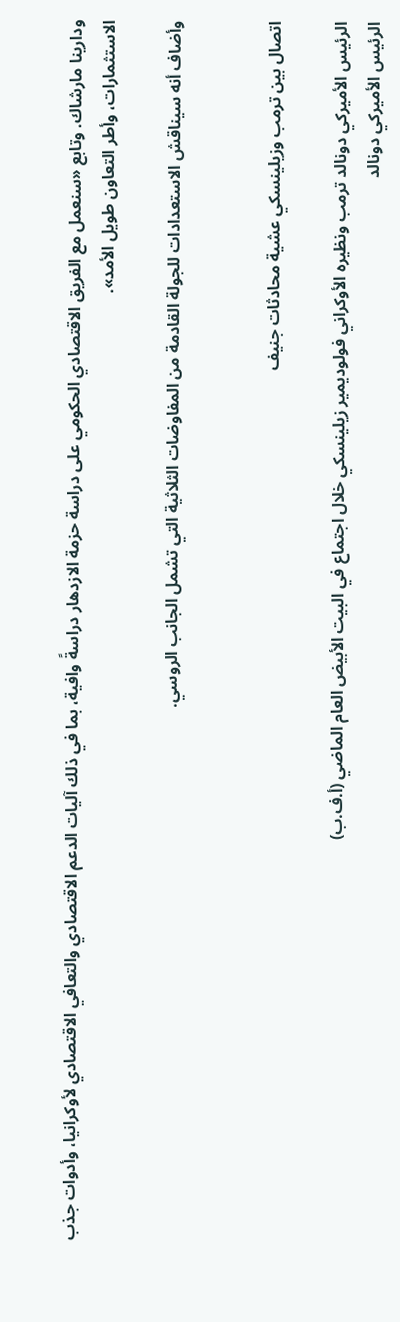ودارينا مارشاك. وتابع «سنعمل مع الفريق الاقتصادي الحكومي على دراسة حزمة الازدهار دراسةً وافية، بما في ذلك آليات الدعم الاقتصادي والتعافي الاقتصادي لأوكرانيا، وأدوات جذب الاستثمارات، وأطر التعاون طويل الأمد».

وأضاف أنه سيناقش الاستعدادات للجولة القادمة من المفاوضات الثلاثية التي تشمل الجانب الروسي.


اتصال بين ترمب وزيلينسكي عشية محادثات جنيف

الرئيس الأميركي دونالد ترمب ونظيره الأوكراني فولوديمير زيلينسكي خلال اجتماع في البيت الأبيض العام الماضي (أ.ف.ب)
الرئيس الأميركي دونالد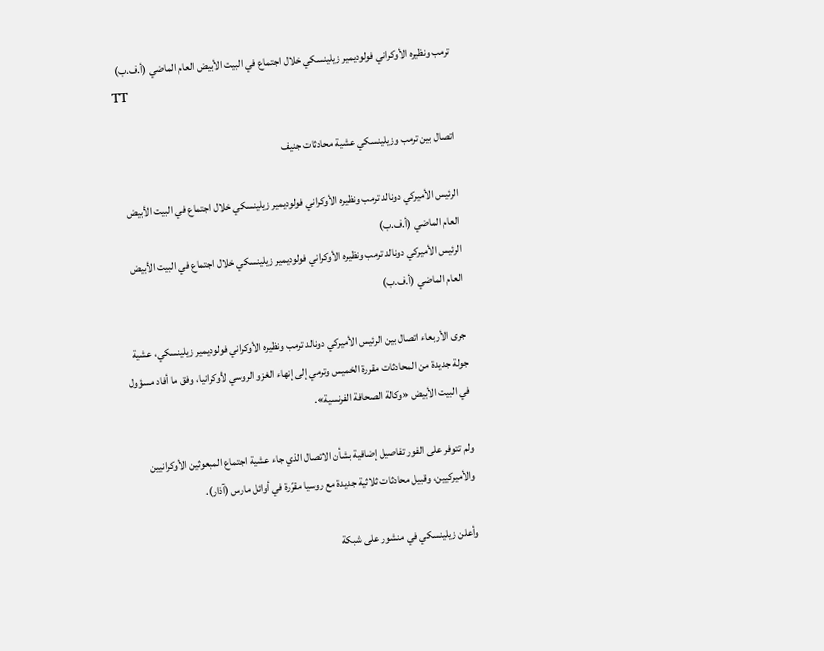ترمب ونظيره الأوكراني فولوديمير زيلينسكي خلال اجتماع في البيت الأبيض العام الماضي (أ.ف.ب)
TT

اتصال بين ترمب وزيلينسكي عشية محادثات جنيف

الرئيس الأميركي دونالد ترمب ونظيره الأوكراني فولوديمير زيلينسكي خلال اجتماع في البيت الأبيض العام الماضي (أ.ف.ب)
الرئيس الأميركي دونالد ترمب ونظيره الأوكراني فولوديمير زيلينسكي خلال اجتماع في البيت الأبيض العام الماضي (أ.ف.ب)

جرى الأربعاء اتصال بين الرئيس الأميركي دونالد ترمب ونظيره الأوكراني فولوديمير زيلينسكي، عشية جولة جديدة من المحادثات مقررة الخميس وترمي إلى إنهاء الغزو الروسي لأوكرانيا، وفق ما أفاد مسؤول في البيت الأبيض «وكالة الصحافة الفرنسية».

ولم تتوفر على الفور تفاصيل إضافية بشأن الاتصال الذي جاء عشية اجتماع المبعوثين الأوكرانيين والأميركيين، وقبيل محادثات ثلاثية جديدة مع روسيا مقرّرة في أوائل مارس (آذار).

وأعلن زيلينسكي في منشور على شبكة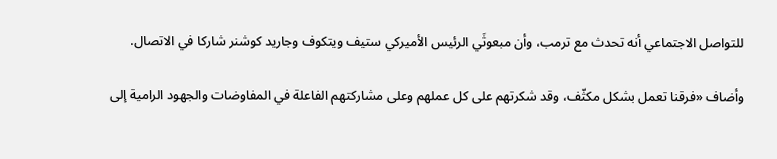للتواصل الاجتماعي أنه تحدث مع ترمب، وأن مبعوثَي الرئيس الأميركي ستيف ويتكوف وجاريد كوشنر شاركا في الاتصال.

وأضاف «فرقنا تعمل بشكل مكثّف، وقد شكرتهم على كل عملهم وعلى مشاركتهم الفاعلة في المفاوضات والجهود الرامية إلى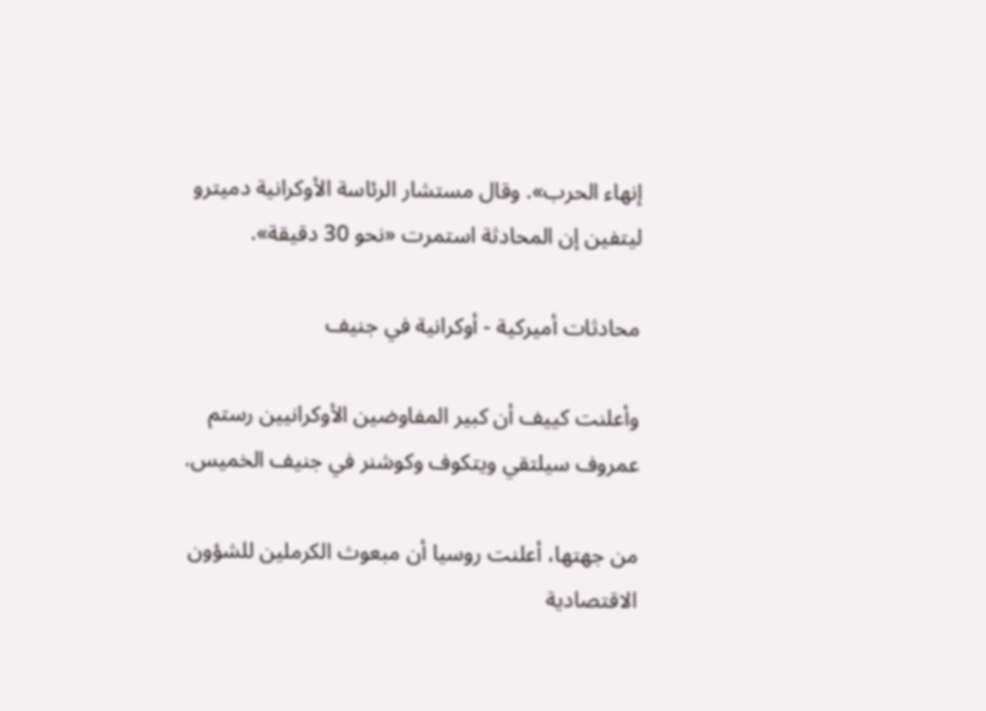إنهاء الحرب». وقال مستشار الرئاسة الأوكرانية دميترو ليتفين إن المحادثة استمرت «نحو 30 دقيقة».

محادثات أميركية - أوكرانية في جنيف

وأعلنت كييف أن كبير المفاوضين الأوكرانيين رستم عمروف سيلتقي ويتكوف وكوشنر في جنيف الخميس.

من جهتها، أعلنت روسيا أن مبعوث الكرملين للشؤون الاقتصادية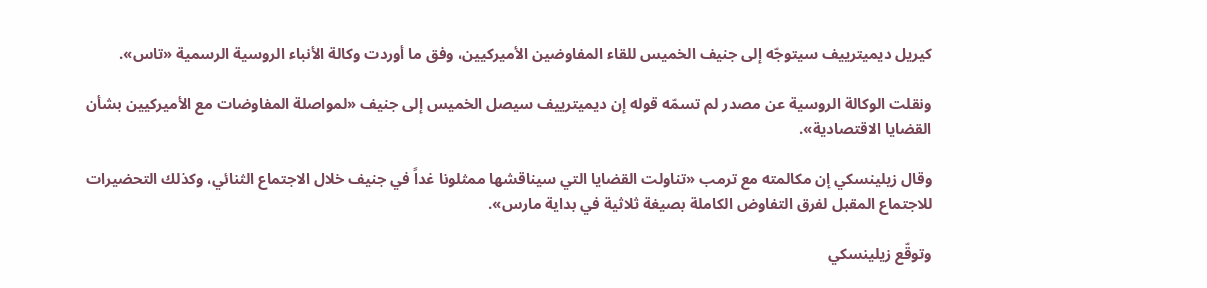كيريل ديميترييف سيتوجّه إلى جنيف الخميس للقاء المفاوضين الأميركيين، وفق ما أوردت وكالة الأنباء الروسية الرسمية «تاس».

ونقلت الوكالة الروسية عن مصدر لم تسمّه قوله إن ديميترييف سيصل الخميس إلى جنيف «لمواصلة المفاوضات مع الأميركيين بشأن القضايا الاقتصادية».

وقال زيلينسكي إن مكالمته مع ترمب «تناولت القضايا التي سيناقشها ممثلونا غداً في جنيف خلال الاجتماع الثنائي، وكذلك التحضيرات للاجتماع المقبل لفرق التفاوض الكاملة بصيغة ثلاثية في بداية مارس».

وتوقّع زيلينسكي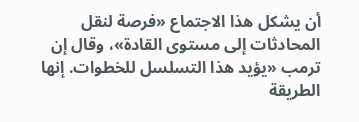أن يشكل هذا الاجتماع «فرصة لنقل المحادثات إلى مستوى القادة»، وقال إن ترمب «يؤيد هذا التسلسل للخطوات. إنها الطريقة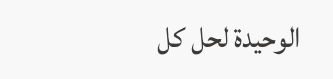الوحيدة لحل كل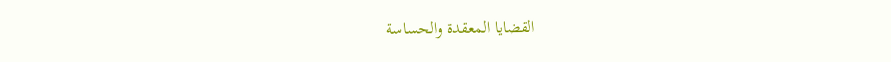القضايا المعقدة والحساسة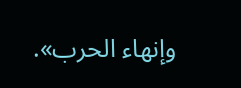وإنهاء الحرب».